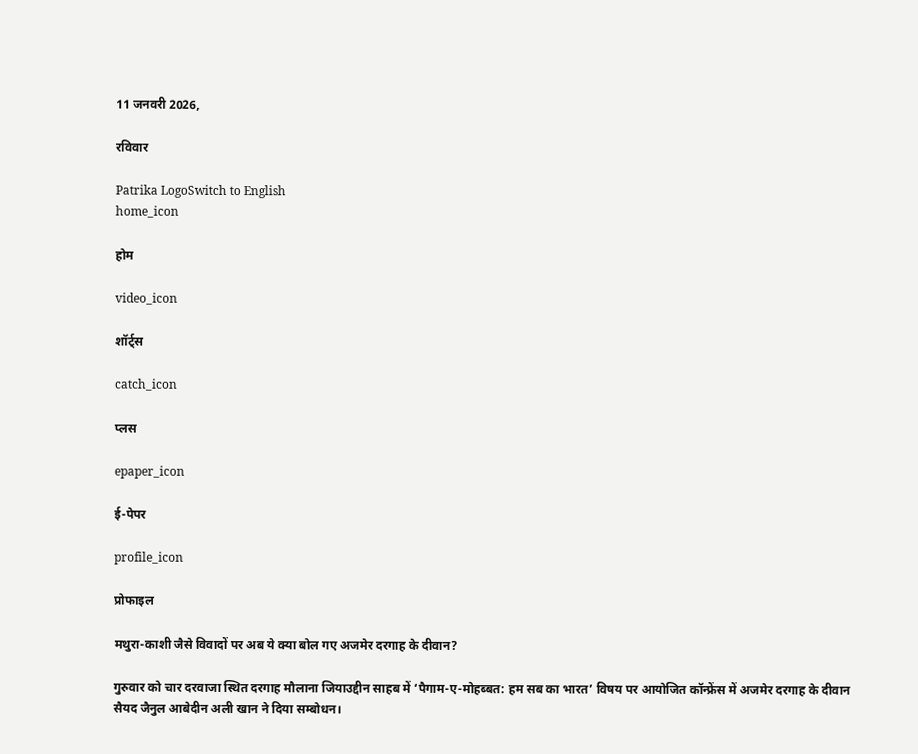11 जनवरी 2026,

रविवार

Patrika LogoSwitch to English
home_icon

होम

video_icon

शॉर्ट्स

catch_icon

प्लस

epaper_icon

ई-पेपर

profile_icon

प्रोफाइल

मथुरा-काशी जैसे विवादों पर अब ये क्या बोल गए अजमेर दरगाह के दीवान?

गुरुवार को चार दरवाजा स्थित दरगाह मौलाना जियाउद्दीन साहब में ‘पैगाम-ए-मोहब्बत: हम सब का भारत’ विषय पर आयोजित कॉन्फ्रेंस में अजमेर दरगाह के दीवान सैयद जैनुल आबेदीन अली खान ने दिया सम्बोधन।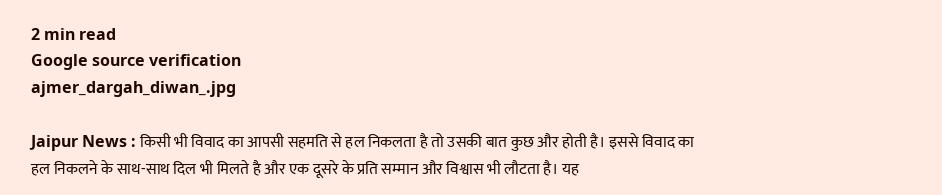2 min read
Google source verification
ajmer_dargah_diwan_.jpg

Jaipur News : किसी भी विवाद का आपसी सहमति से हल निकलता है तो उसकी बात कुछ और होती है। इससे विवाद का हल निकलने के साथ-साथ दिल भी मिलते है और एक दूसरे के प्रति सम्मान और विश्वास भी लौटता है। यह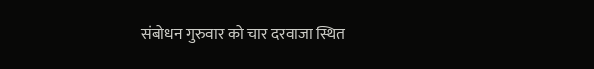संबोधन गुरुवार को चार दरवाजा स्थित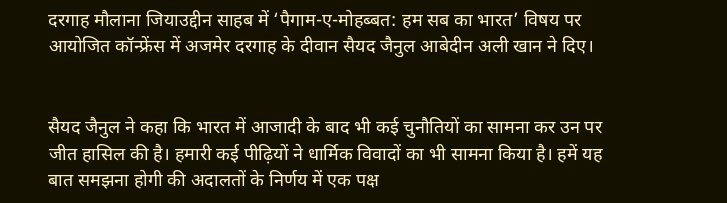दरगाह मौलाना जियाउद्दीन साहब में ‘पैगाम-ए-मोहब्बत: हम सब का भारत’ विषय पर आयोजित कॉन्फ्रेंस में अजमेर दरगाह के दीवान सैयद जैनुल आबेदीन अली खान ने दिए।


सैयद जैनुल ने कहा कि भारत में आजादी के बाद भी कई चुनौतियों का सामना कर उन पर जीत हासिल की है। हमारी कई पीढ़ियों ने धार्मिक विवादों का भी सामना किया है। हमें यह बात समझना होगी की अदालतों के निर्णय में एक पक्ष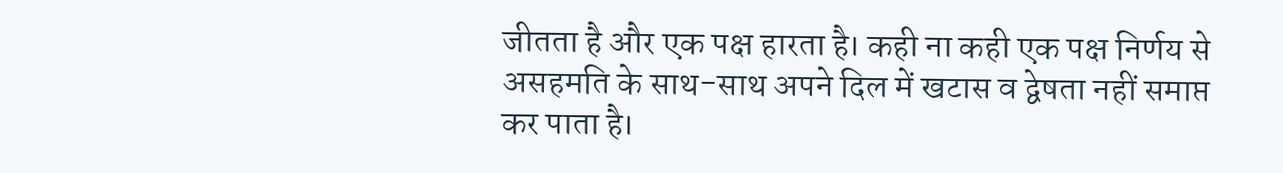जीतता है और एक पक्ष हारता है। कही ना कही एक पक्ष निर्णय से असहमति के साथ-साथ अपने दिल में खटास व द्वेषता नहीं समाप्त कर पाता है।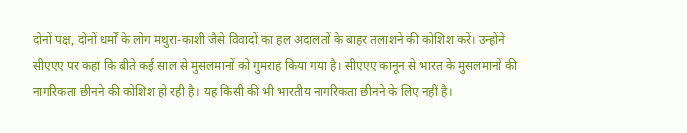दोनों पक्ष, दोनों धर्मों के लोग मथुरा-काशी जैसे विवादों का हल अदालतों के बाहर तलाशने की कोशिश करें। उन्होंने सीएएए पर कहा कि बीते कई साल से मुसलमानों को गुमराह किया गया है। सीएएए कानून से भारत के मुसलमानों की नागरिकता छीनने की कोशिश हो रही है। यह किसी की भी भारतीय नागरिकता छीनने के लिए नहीं है।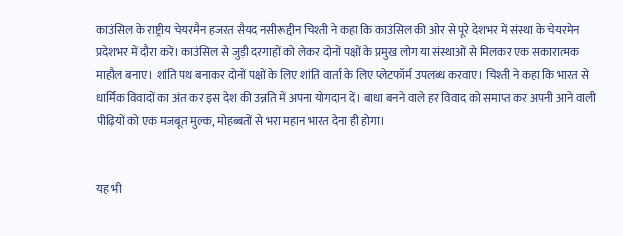काउंसिल के राष्ट्रीय चेयरमैन हजरत सैयद नसीरूद्दीन चिश्ती ने कहा कि काउंसिल की ओर से पूरे देशभर में संस्था के चेयरमेन प्रदेशभर में दौरा करें। काउंसिल से जुड़ी दरगाहों को लेकर दोनों पक्षों के प्रमुख लोग या संस्थाओं से मिलकर एक सकारात्मक माहौल बनाए। शांति पथ बनाकर दोनों पक्षों के लिए शांति वार्ता के लिए प्लेटफॉर्म उपलब्ध करवाए। चिश्ती ने कहा कि भारत से धार्मिक विवादों का अंत कर इस देश की उन्नति में अपना योगदान दें। बाधा बनने वाले हर विवाद को समाप्त कर अपनी आने वाली पीढ़ियों को एक मजबूत मुल्क, मोहब्बतों से भरा महान भारत देना ही होगा।


यह भी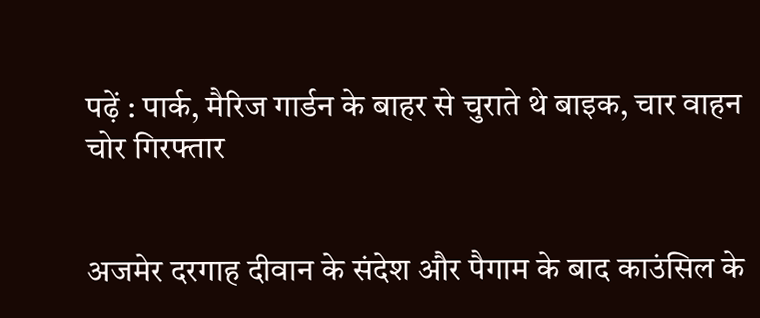पढ़ें : पार्क, मैरिज गार्डन के बाहर से चुराते थे बाइक, चार वाहन चोर गिरफ्तार


अजमेर दरगाह दीवान के संदेश और पैगाम के बाद काउंसिल के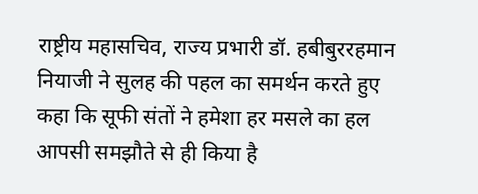राष्ट्रीय महासचिव, राज्य प्रभारी डॉ. हबीबुररहमान नियाजी ने सुलह की पहल का समर्थन करते हुए कहा कि सूफी संतों ने हमेशा हर मसले का हल आपसी समझौते से ही किया है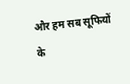और हम सब सूफियों के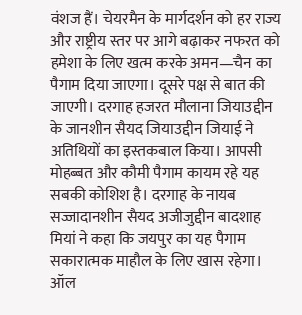वंशज हैं। चेयरमैन के मार्गदर्शन को हर राज्य और राष्ट्रीय स्तर पर आगे बढ़ाकर नफरत को हमेशा के लिए खत्म करके अमन—चैन का पैगाम दिया जाएगा। दूसरे पक्ष से बात की जाएगी। दरगाह हजरत मौलाना जियाउद्दीन के जानशीन सैयद जियाउद्दीन जियाई ने अतिथियों का इस्तकबाल किया। आपसी मोहब्बत और कौमी पैगाम कायम रहे यह सबकी कोशिश है। दरगाह के नायब सज्जादानशीन सैयद अजीजुद्दीन बादशाह मियां ने कहा कि जयपुर का यह पैगाम सकारात्मक माहौल के लिए खास रहेगा। ऑल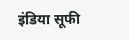इंडिया सूफी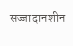सज्जादानशीन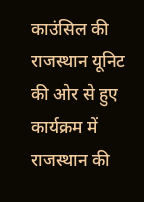काउंसिल की राजस्थान यूनिट की ओर से हुए कार्यक्रम में राजस्थान की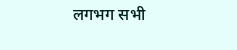लगभग सभी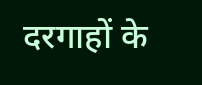दरगाहों के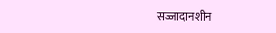सज्जादानशीन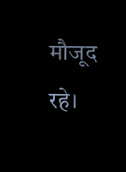मौजूद रहे।